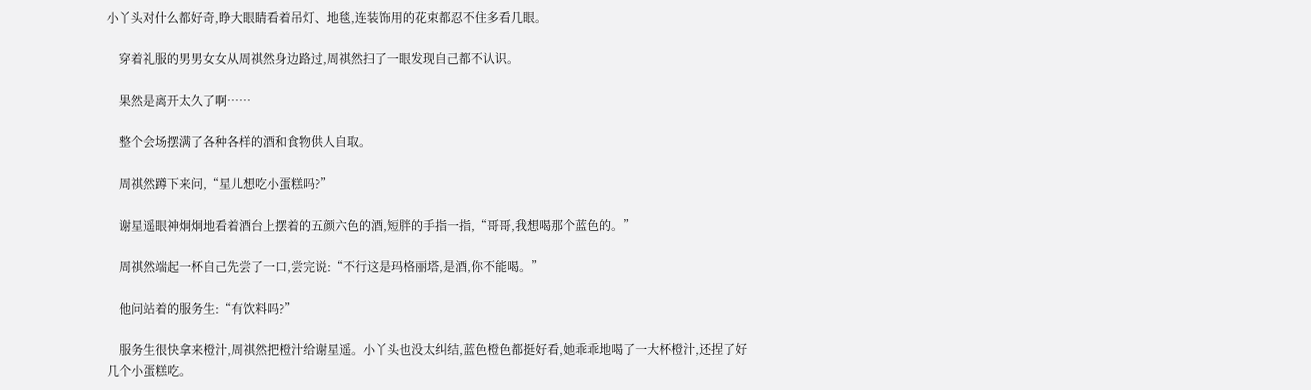小丫头对什么都好奇,睁大眼睛看着吊灯、地毯,连装饰用的花束都忍不住多看几眼。

    穿着礼服的男男女女从周祺然身边路过,周祺然扫了一眼发现自己都不认识。

    果然是离开太久了啊……

    整个会场摆满了各种各样的酒和食物供人自取。

    周祺然蹲下来问,“星儿想吃小蛋糕吗?”

    谢星遥眼神炯炯地看着酒台上摆着的五颜六色的酒,短胖的手指一指,“哥哥,我想喝那个蓝色的。”

    周祺然端起一杯自己先尝了一口,尝完说:“不行这是玛格丽塔,是酒,你不能喝。”

    他问站着的服务生:“有饮料吗?”

    服务生很快拿来橙汁,周祺然把橙汁给谢星遥。小丫头也没太纠结,蓝色橙色都挺好看,她乖乖地喝了一大杯橙汁,还捏了好几个小蛋糕吃。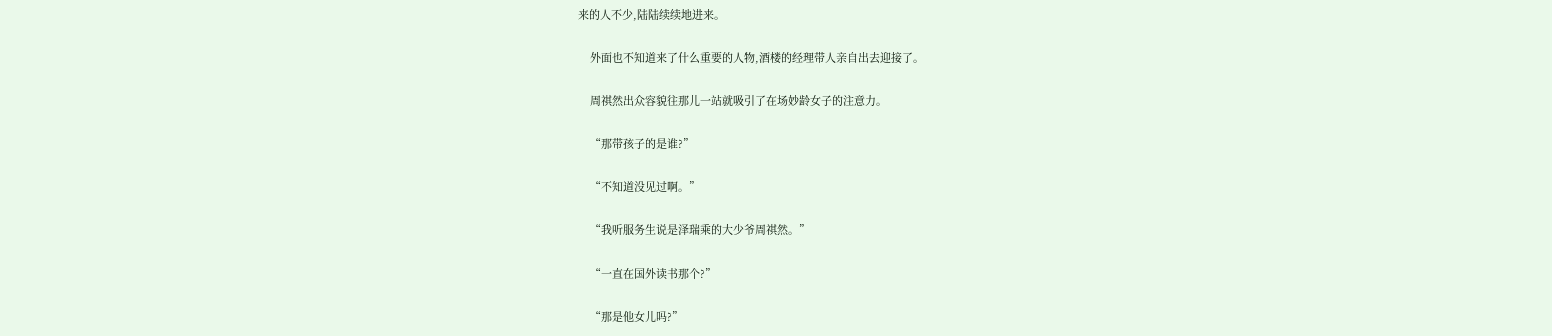来的人不少,陆陆续续地进来。

    外面也不知道来了什么重要的人物,酒楼的经理带人亲自出去迎接了。

    周祺然出众容貌往那儿一站就吸引了在场妙龄女子的注意力。

    “那带孩子的是谁?”

    “不知道没见过啊。”

    “我听服务生说是泽瑞乘的大少爷周祺然。”

    “一直在国外读书那个?”

    “那是他女儿吗?”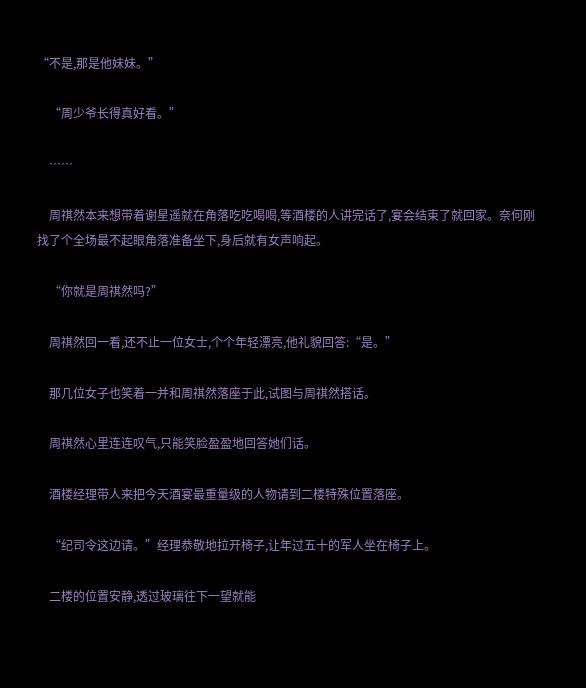“不是,那是他妹妹。”

    “周少爷长得真好看。”

    ……

    周祺然本来想带着谢星遥就在角落吃吃喝喝,等酒楼的人讲完话了,宴会结束了就回家。奈何刚找了个全场最不起眼角落准备坐下,身后就有女声响起。

    “你就是周祺然吗?”

    周祺然回一看,还不止一位女士,个个年轻漂亮,他礼貌回答:“是。”

    那几位女子也笑着一并和周祺然落座于此,试图与周祺然搭话。

    周祺然心里连连叹气,只能笑脸盈盈地回答她们话。

    酒楼经理带人来把今天酒宴最重量级的人物请到二楼特殊位置落座。

    “纪司令这边请。”经理恭敬地拉开椅子,让年过五十的军人坐在椅子上。

    二楼的位置安静,透过玻璃往下一望就能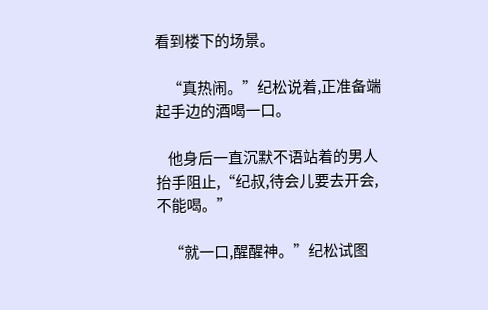看到楼下的场景。

    “真热闹。”纪松说着,正准备端起手边的酒喝一口。

    他身后一直沉默不语站着的男人抬手阻止,“纪叔,待会儿要去开会,不能喝。”

    “就一口,醒醒神。”纪松试图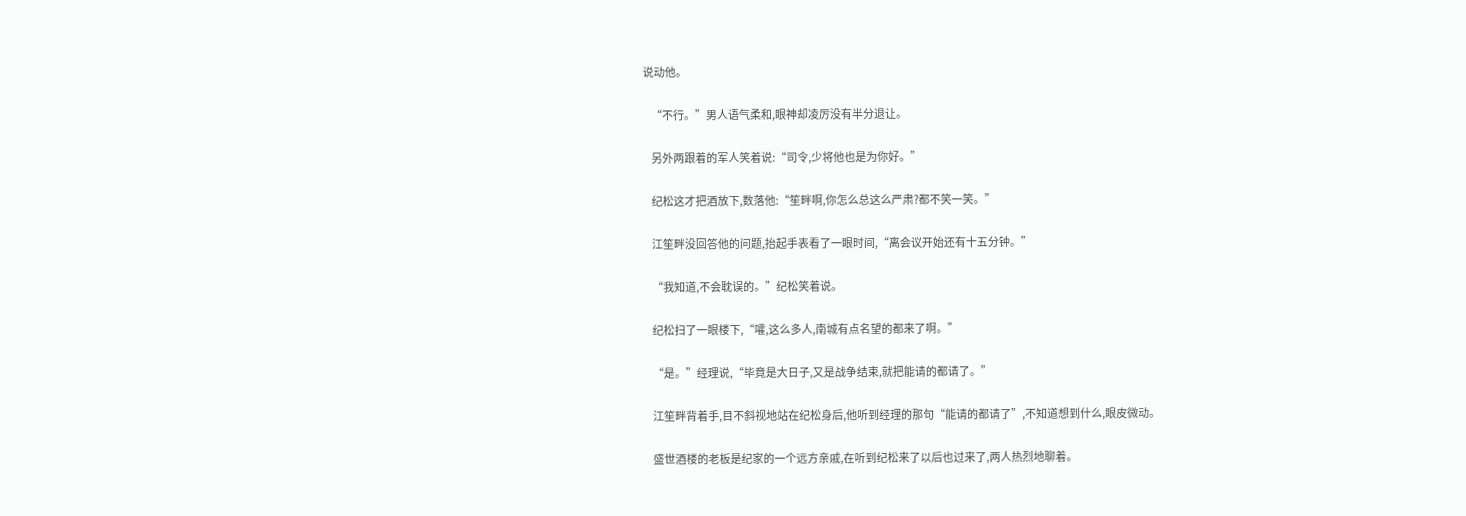说动他。

    “不行。”男人语气柔和,眼神却凌厉没有半分退让。

    另外两跟着的军人笑着说:“司令,少将他也是为你好。”

    纪松这才把酒放下,数落他:“笙畔啊,你怎么总这么严肃?都不笑一笑。”

    江笙畔没回答他的问题,抬起手表看了一眼时间,“离会议开始还有十五分钟。”

    “我知道,不会耽误的。”纪松笑着说。

    纪松扫了一眼楼下,“嚯,这么多人,南城有点名望的都来了啊。”

    “是。”经理说,“毕竟是大日子,又是战争结束,就把能请的都请了。”

    江笙畔背着手,目不斜视地站在纪松身后,他听到经理的那句“能请的都请了”,不知道想到什么,眼皮微动。

    盛世酒楼的老板是纪家的一个远方亲戚,在听到纪松来了以后也过来了,两人热烈地聊着。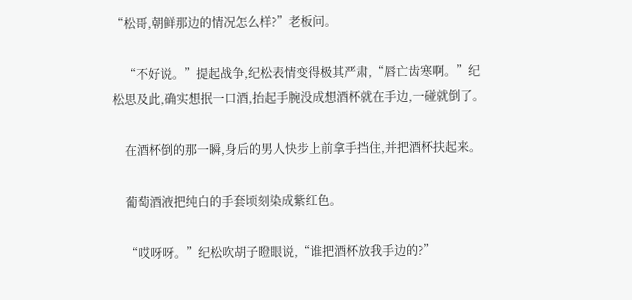“松哥,朝鲜那边的情况怎么样?”老板问。

    “不好说。”提起战争,纪松表情变得极其严肃,“唇亡齿寒啊。”纪松思及此,确实想抿一口酒,抬起手腕没成想酒杯就在手边,一碰就倒了。

    在酒杯倒的那一瞬,身后的男人快步上前拿手挡住,并把酒杯扶起来。

    葡萄酒液把纯白的手套顷刻染成紫红色。

    “哎呀呀。”纪松吹胡子瞪眼说,“谁把酒杯放我手边的?”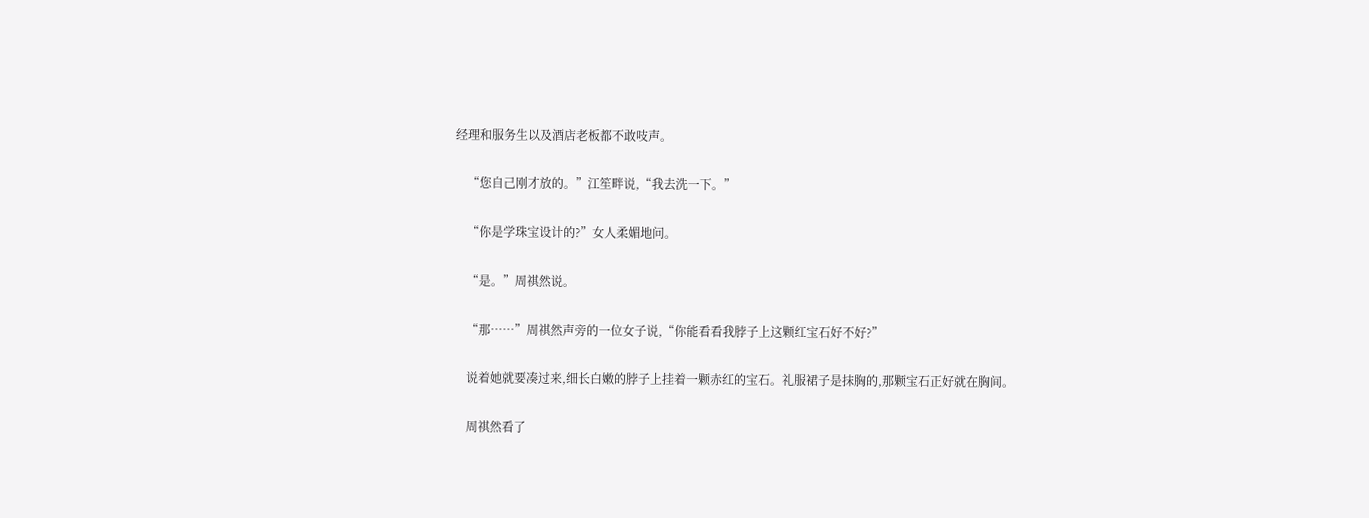经理和服务生以及酒店老板都不敢吱声。

    “您自己刚才放的。”江笙畔说,“我去洗一下。”

    “你是学珠宝设计的?”女人柔媚地问。

    “是。”周祺然说。

    “那……”周祺然声旁的一位女子说,“你能看看我脖子上这颗红宝石好不好?”

    说着她就要凑过来,细长白嫩的脖子上挂着一颗赤红的宝石。礼服裙子是抹胸的,那颗宝石正好就在胸间。

    周祺然看了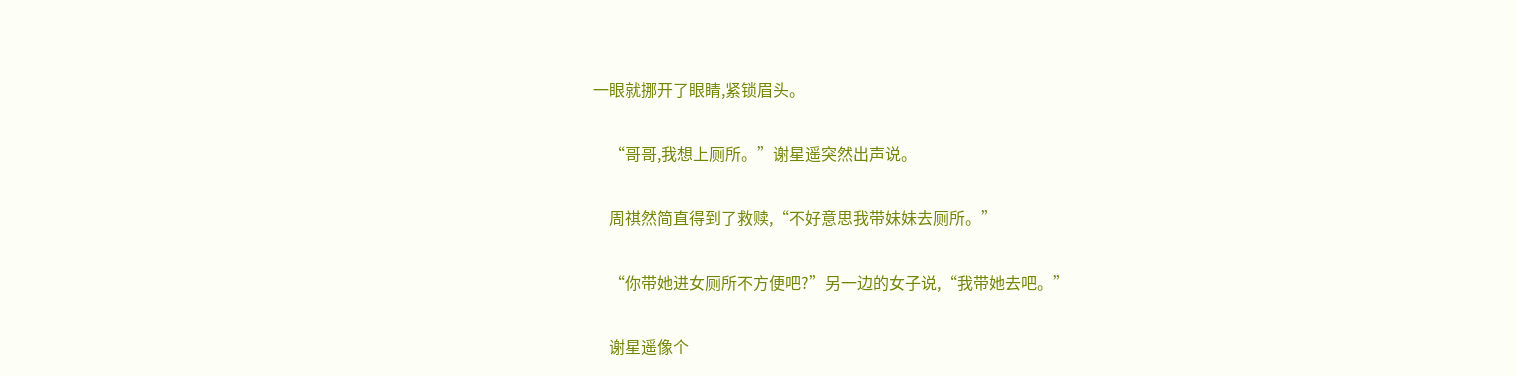一眼就挪开了眼睛,紧锁眉头。

    “哥哥,我想上厕所。”谢星遥突然出声说。

    周祺然简直得到了救赎,“不好意思我带妹妹去厕所。”

    “你带她进女厕所不方便吧?”另一边的女子说,“我带她去吧。”

    谢星遥像个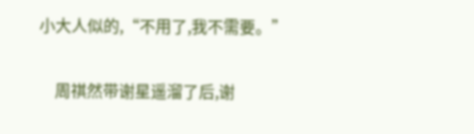小大人似的,“不用了,我不需要。”

    周祺然带谢星遥溜了后,谢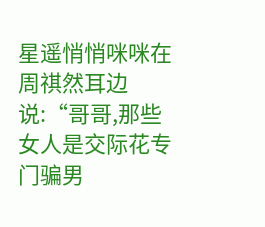星遥悄悄咪咪在周祺然耳边说:“哥哥,那些女人是交际花专门骗男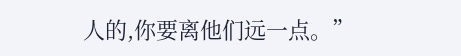人的,你要离他们远一点。”